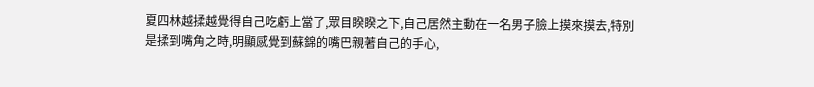夏四林越揉越覺得自己吃虧上當了,眾目睽睽之下,自己居然主動在一名男子臉上摸來摸去,特別是揉到嘴角之時,明顯感覺到蘇錦的嘴巴親著自己的手心,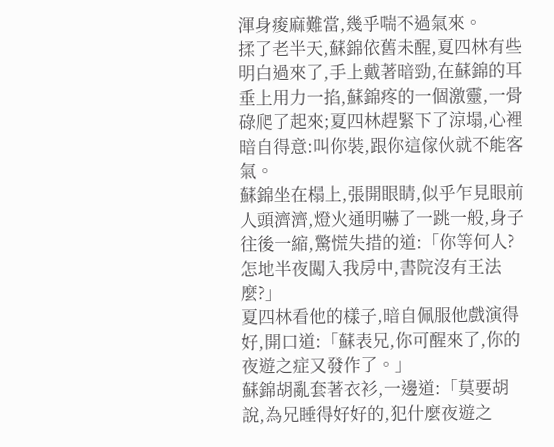渾身痠麻難當,幾乎喘不過氣來。
揉了老半天,蘇錦依舊未醒,夏四林有些明白過來了,手上戴著暗勁,在蘇錦的耳垂上用力一掐,蘇錦疼的一個激靈,一骨碌爬了起來;夏四林趕緊下了涼塌,心裡暗自得意:叫你裝,跟你這傢伙就不能客氣。
蘇錦坐在榻上,張開眼睛,似乎乍見眼前人頭濟濟,燈火通明嚇了一跳一般,身子往後一縮,驚慌失措的道:「你等何人?怎地半夜闖入我房中,書院沒有王法麼?」
夏四林看他的樣子,暗自佩服他戲演得好,開口道:「蘇表兄,你可醒來了,你的夜遊之症又發作了。」
蘇錦胡亂套著衣衫,一邊道:「莫要胡說,為兄睡得好好的,犯什麼夜遊之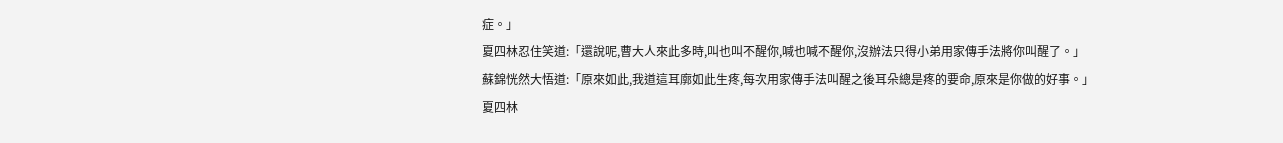症。」
夏四林忍住笑道:「還說呢,曹大人來此多時,叫也叫不醒你,喊也喊不醒你,沒辦法只得小弟用家傳手法將你叫醒了。」
蘇錦恍然大悟道:「原來如此,我道這耳廓如此生疼,每次用家傳手法叫醒之後耳朵總是疼的要命,原來是你做的好事。」
夏四林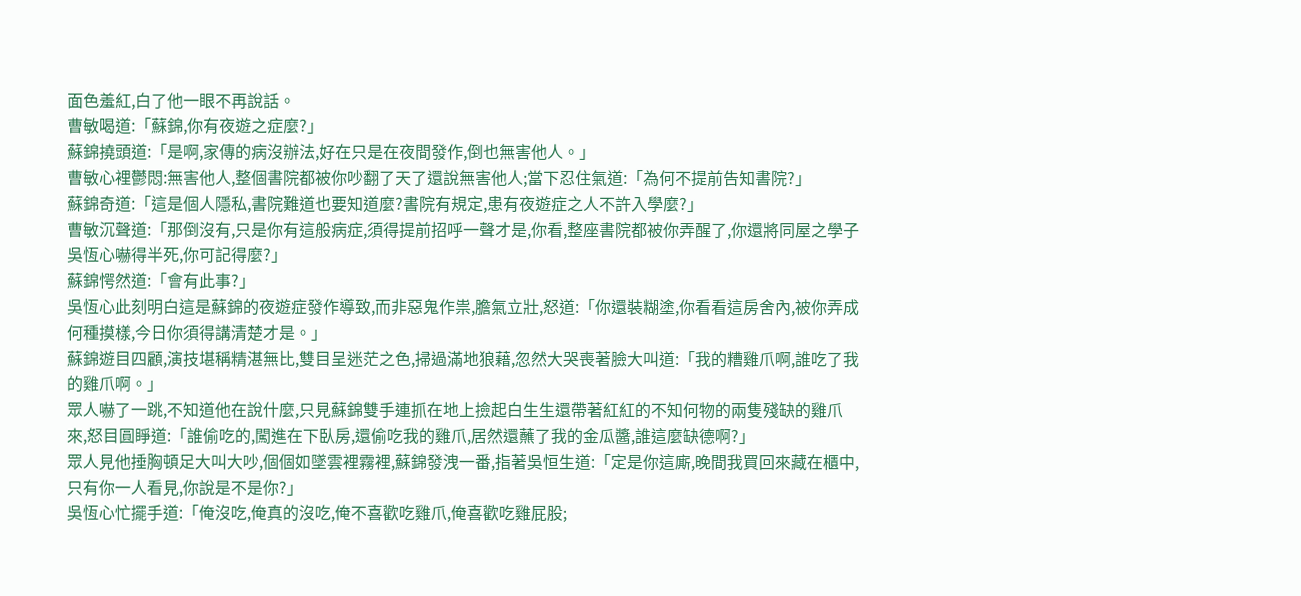面色羞紅,白了他一眼不再說話。
曹敏喝道:「蘇錦,你有夜遊之症麼?」
蘇錦撓頭道:「是啊,家傳的病沒辦法,好在只是在夜間發作,倒也無害他人。」
曹敏心裡鬱悶:無害他人,整個書院都被你吵翻了天了還說無害他人;當下忍住氣道:「為何不提前告知書院?」
蘇錦奇道:「這是個人隱私,書院難道也要知道麼?書院有規定,患有夜遊症之人不許入學麼?」
曹敏沉聲道:「那倒沒有,只是你有這般病症,須得提前招呼一聲才是,你看,整座書院都被你弄醒了,你還將同屋之學子吳恆心嚇得半死,你可記得麼?」
蘇錦愕然道:「會有此事?」
吳恆心此刻明白這是蘇錦的夜遊症發作導致,而非惡鬼作祟,膽氣立壯,怒道:「你還裝糊塗,你看看這房舍內,被你弄成何種摸樣,今日你須得講清楚才是。」
蘇錦遊目四顧,演技堪稱精湛無比,雙目呈迷茫之色,掃過滿地狼藉,忽然大哭喪著臉大叫道:「我的糟雞爪啊,誰吃了我的雞爪啊。」
眾人嚇了一跳,不知道他在說什麼,只見蘇錦雙手連抓在地上撿起白生生還帶著紅紅的不知何物的兩隻殘缺的雞爪來,怒目圓睜道:「誰偷吃的,闖進在下臥房,還偷吃我的雞爪,居然還蘸了我的金瓜醬,誰這麼缺德啊?」
眾人見他捶胸頓足大叫大吵,個個如墜雲裡霧裡,蘇錦發洩一番,指著吳恒生道:「定是你這廝,晚間我買回來藏在櫃中,只有你一人看見,你說是不是你?」
吳恆心忙擺手道:「俺沒吃,俺真的沒吃,俺不喜歡吃雞爪,俺喜歡吃雞屁股;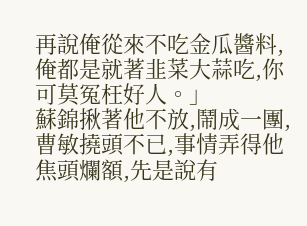再說俺從來不吃金瓜醬料,俺都是就著韭菜大蒜吃,你可莫冤枉好人。」
蘇錦揪著他不放,鬧成一團,曹敏撓頭不已,事情弄得他焦頭爛額,先是說有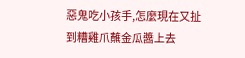惡鬼吃小孩手,怎麼現在又扯到糟雞爪蘸金瓜醬上去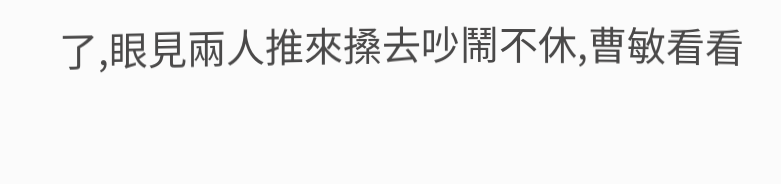了,眼見兩人推來搡去吵鬧不休,曹敏看看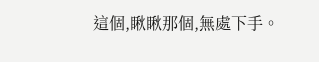這個,瞅瞅那個,無處下手。